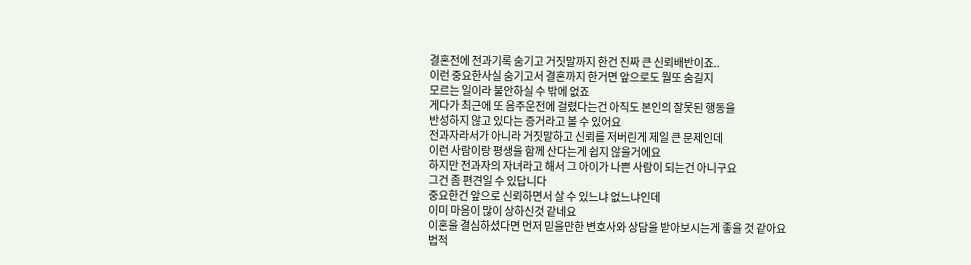결혼전에 전과기록 숨기고 거짓말까지 한건 진짜 큰 신뢰배반이죠..
이런 중요한사실 숨기고서 결혼까지 한거면 앞으로도 뭘또 숨길지
모르는 일이라 불안하실 수 밖에 없죠
게다가 최근에 또 음주운전에 걸렸다는건 아직도 본인의 잘못된 행동을
반성하지 않고 있다는 증거라고 볼 수 있어요
전과자라서가 아니라 거짓말하고 신뢰를 저버린게 제일 큰 문제인데
이런 사람이랑 평생을 함께 산다는게 쉽지 않을거에요
하지만 전과자의 자녀라고 해서 그 아이가 나쁜 사람이 되는건 아니구요
그건 좀 편견일 수 있답니다
중요한건 앞으로 신뢰하면서 살 수 있느냐 없느냐인데
이미 마음이 많이 상하신것 같네요
이혼을 결심하셨다면 먼저 믿을만한 변호사와 상담을 받아보시는게 좋을 것 같아요
법적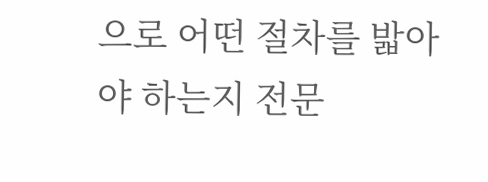으로 어떤 절차를 밟아야 하는지 전문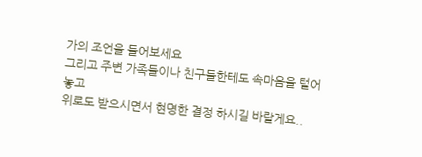가의 조언을 들어보세요
그리고 주변 가족들이나 친구들한테도 속마음을 털어놓고
위로도 받으시면서 현명한 결정 하시길 바랄게요..